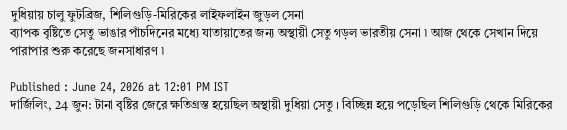দুধিয়ায় চালু ফুটব্রিজ, শিলিগুড়ি-মিরিকের লাইফলাইন জুড়ল সেনা
ব্যাপক বৃষ্টিতে সেতু ভাঙার পাঁচদিনের মধ্যে যাতায়াতের জন্য অস্থায়ী সেতু গড়ল ভারতীয় সেনা ৷ আজ থেকে সেখান দিয়ে পারাপার শুরু করেছে জনসাধারণ ৷

Published : June 24, 2026 at 12:01 PM IST
দার্জিলিং, 24 জুন: টানা বৃষ্টির জেরে ক্ষতিগ্রস্ত হয়েছিল অস্থায়ী দুধিয়া সেতু । বিচ্ছিন্ন হয়ে পড়েছিল শিলিগুড়ি থেকে মিরিকের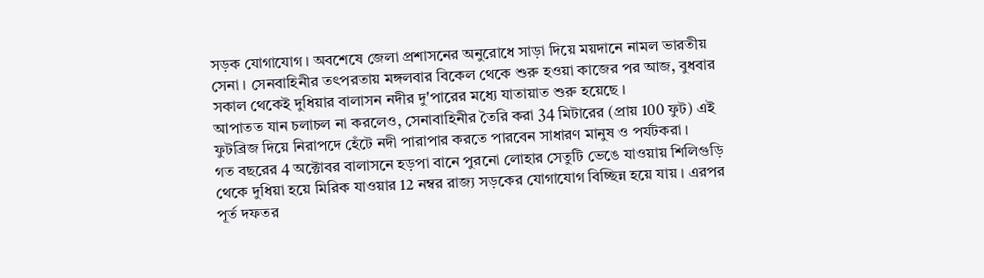সড়ক যোগাযোগ । অবশেষে জেলা প্রশাসনের অনুরোধে সাড়া দিয়ে ময়দানে নামল ভারতীয় সেনা । সেনবাহিনীর তৎপরতায় মঙ্গলবার বিকেল থেকে শুরু হওয়া কাজের পর আজ, বুধবার সকাল থেকেই দুধিয়ার বালাসন নদীর দু'পারের মধ্যে যাতায়াত শুরু হয়েছে ।
আপাতত যান চলাচল না করলেও, সেনাবাহিনীর তৈরি করা 34 মিটারের (প্রায় 100 ফুট) এই ফুটব্রিজ দিয়ে নিরাপদে হেঁটে নদী পারাপার করতে পারবেন সাধারণ মানুষ ও পর্যটকরা ।
গত বছরের 4 অক্টোবর বালাসনে হড়পা বানে পুরনো লোহার সেতুটি ভেঙে যাওয়ায় শিলিগুড়ি থেকে দুধিয়া হয়ে মিরিক যাওয়ার 12 নম্বর রাজ্য সড়কের যোগাযোগ বিচ্ছিন্ন হয়ে যায় । এরপর পূর্ত দফতর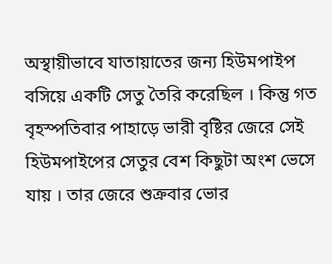অস্থায়ীভাবে যাতায়াতের জন্য হিউমপাইপ বসিয়ে একটি সেতু তৈরি করেছিল । কিন্তু গত বৃহস্পতিবার পাহাড়ে ভারী বৃষ্টির জেরে সেই হিউমপাইপের সেতুর বেশ কিছুটা অংশ ভেসে যায় । তার জেরে শুক্রবার ভোর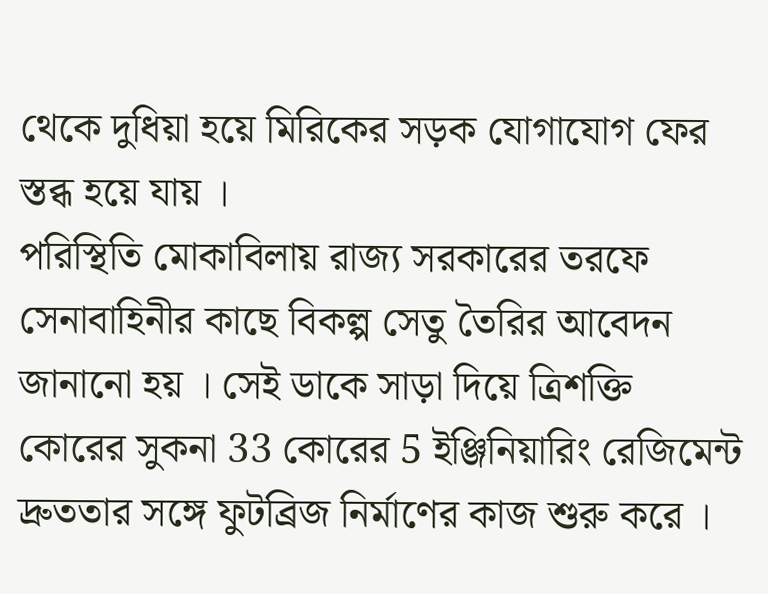থেকে দুধিয়া হয়ে মিরিকের সড়ক যোগাযোগ ফের স্তব্ধ হয়ে যায় ।
পরিস্থিতি মোকাবিলায় রাজ্য সরকারের তরফে সেনাবাহিনীর কাছে বিকল্প সেতু তৈরির আবেদন জানানো হয় । সেই ডাকে সাড়া দিয়ে ত্রিশক্তি কোরের সুকনা 33 কোরের 5 ইঞ্জিনিয়ারিং রেজিমেন্ট দ্রুততার সঙ্গে ফুটব্রিজ নির্মাণের কাজ শুরু করে ।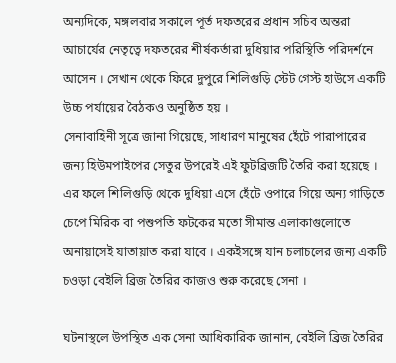অন্যদিকে, মঙ্গলবার সকালে পূর্ত দফতরের প্রধান সচিব অন্তরা আচার্যের নেতৃত্বে দফতরের শীর্ষকর্তারা দুধিয়ার পরিস্থিতি পরিদর্শনে আসেন । সেখান থেকে ফিরে দুপুরে শিলিগুড়ি স্টেট গেস্ট হাউসে একটি উচ্চ পর্যায়ের বৈঠকও অনুষ্ঠিত হয় ।
সেনাবাহিনী সূত্রে জানা গিয়েছে, সাধারণ মানুষের হেঁটে পারাপারের জন্য হিউমপাইপের সেতুর উপরেই এই ফুটব্রিজটি তৈরি করা হয়েছে । এর ফলে শিলিগুড়ি থেকে দুধিয়া এসে হেঁটে ওপারে গিয়ে অন্য গাড়িতে চেপে মিরিক বা পশুপতি ফটকের মতো সীমান্ত এলাকাগুলোতে অনায়াসেই যাতায়াত করা যাবে । একইসঙ্গে যান চলাচলের জন্য একটি চওড়া বেইলি ব্রিজ তৈরির কাজও শুরু করেছে সেনা ।

ঘটনাস্থলে উপস্থিত এক সেনা আধিকারিক জানান, বেইলি ব্রিজ তৈরির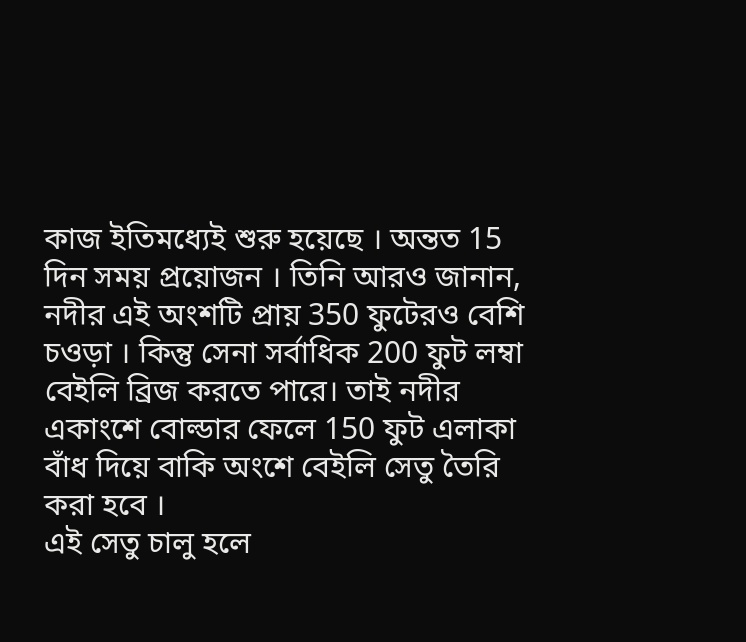কাজ ইতিমধ্যেই শুরু হয়েছে । অন্তত 15 দিন সময় প্রয়োজন । তিনি আরও জানান, নদীর এই অংশটি প্রায় 350 ফুটেরও বেশি চওড়া । কিন্তু সেনা সর্বাধিক 200 ফুট লম্বা বেইলি ব্রিজ করতে পারে। তাই নদীর একাংশে বোল্ডার ফেলে 150 ফুট এলাকা বাঁধ দিয়ে বাকি অংশে বেইলি সেতু তৈরি করা হবে ।
এই সেতু চালু হলে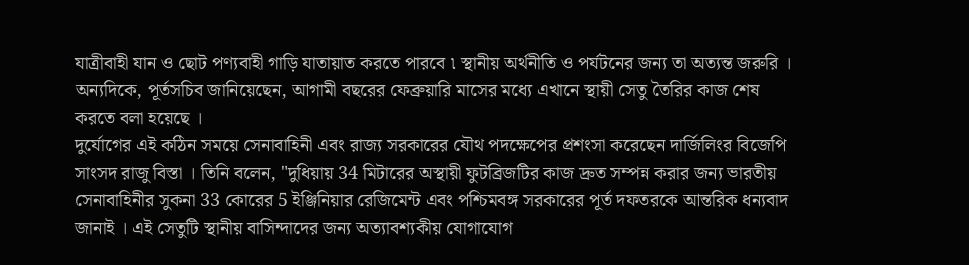যাত্রীবাহী যান ও ছোট পণ্যবাহী গাড়ি যাতায়াত করতে পারবে ৷ স্থানীয় অর্থনীতি ও পর্যটনের জন্য তা অত্যন্ত জরুরি । অন্যদিকে, পূর্তসচিব জানিয়েছেন, আগামী বছরের ফেব্রুয়ারি মাসের মধ্যে এখানে স্থায়ী সেতু তৈরির কাজ শেষ করতে বলা হয়েছে ।
দুর্যোগের এই কঠিন সময়ে সেনাবাহিনী এবং রাজ্য সরকারের যৌথ পদক্ষেপের প্রশংসা করেছেন দার্জিলিংর বিজেপি সাংসদ রাজু বিস্তা । তিনি বলেন, "দুধিয়ায় 34 মিটারের অস্থায়ী ফুটব্রিজটির কাজ দ্রুত সম্পন্ন করার জন্য ভারতীয় সেনাবাহিনীর সুকনা 33 কোরের 5 ইঞ্জিনিয়ার রেজিমেন্ট এবং পশ্চিমবঙ্গ সরকারের পূর্ত দফতরকে আন্তরিক ধন্যবাদ জানাই । এই সেতুটি স্থানীয় বাসিন্দাদের জন্য অত্যাবশ্যকীয় যোগাযোগ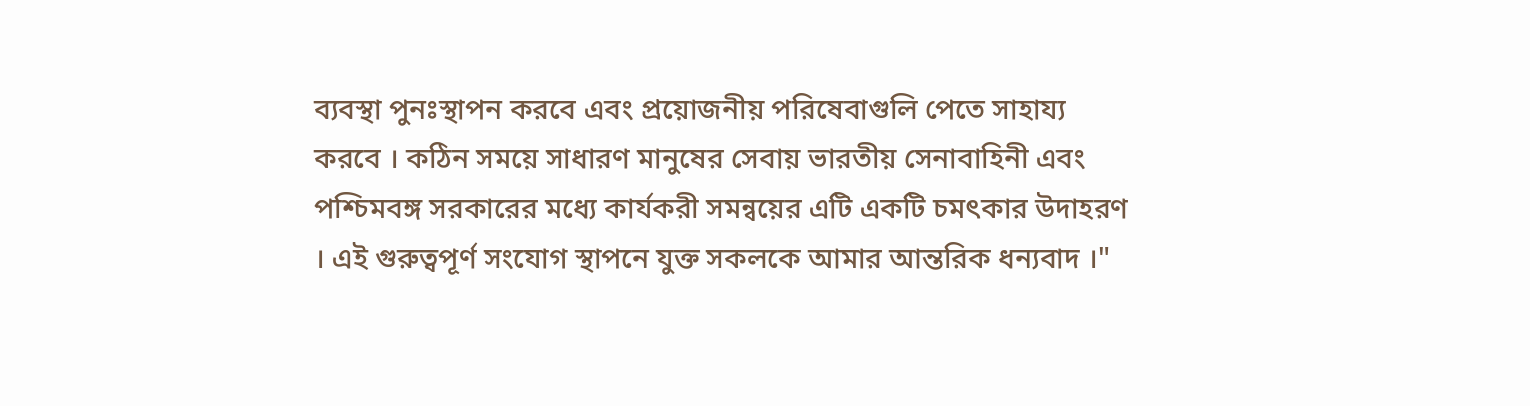ব্যবস্থা পুনঃস্থাপন করবে এবং প্রয়োজনীয় পরিষেবাগুলি পেতে সাহায্য করবে । কঠিন সময়ে সাধারণ মানুষের সেবায় ভারতীয় সেনাবাহিনী এবং পশ্চিমবঙ্গ সরকারের মধ্যে কার্যকরী সমন্বয়ের এটি একটি চমৎকার উদাহরণ । এই গুরুত্বপূর্ণ সংযোগ স্থাপনে যুক্ত সকলকে আমার আন্তরিক ধন্যবাদ ।"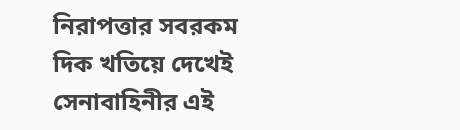নিরাপত্তার সবরকম দিক খতিয়ে দেখেই সেনাবাহিনীর এই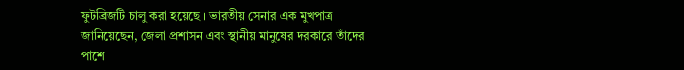ফুটব্রিজটি চালু করা হয়েছে । ভারতীয় সেনার এক মুখপাত্র জানিয়েছেন, জেলা প্রশাসন এবং স্থানীয় মানুষের দরকারে তাঁদের পাশে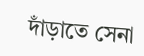দাঁড়াতে সেনা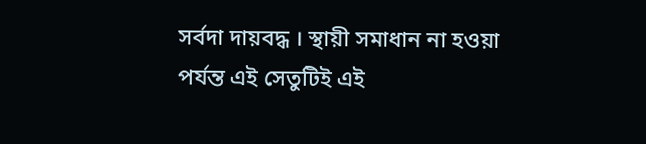সর্বদা দায়বদ্ধ । স্থায়ী সমাধান না হওয়া পর্যন্ত এই সেতুটিই এই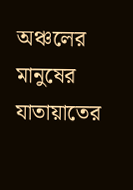অঞ্চলের মানুষের যাতায়াতের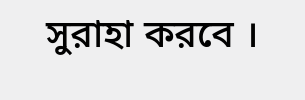সুরাহা করবে ।